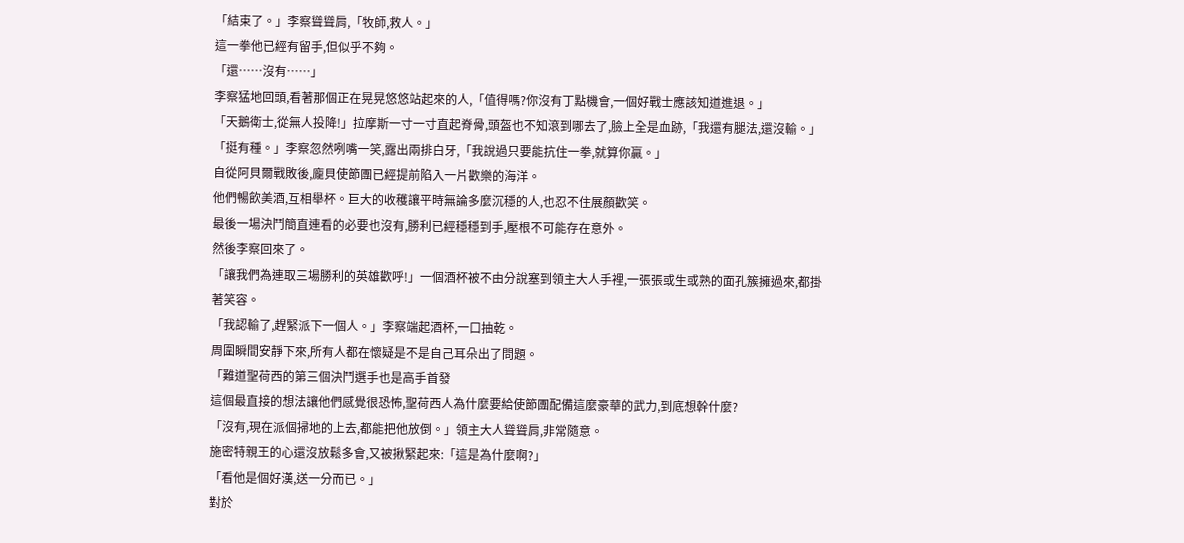「結束了。」李察聳聳肩,「牧師,救人。」
這一拳他已經有留手,但似乎不夠。
「還……沒有……」
李察猛地回頭,看著那個正在晃晃悠悠站起來的人,「值得嗎?你沒有丁點機會,一個好戰士應該知道進退。」
「天鵝衛士,從無人投降!」拉摩斯一寸一寸直起脊骨,頭盔也不知滾到哪去了,臉上全是血跡,「我還有腿法,還沒輸。」
「挺有種。」李察忽然咧嘴一笑,露出兩排白牙,「我說過只要能抗住一拳,就算你贏。」
自從阿貝爾戰敗後,龐貝使節團已經提前陷入一片歡樂的海洋。
他們暢飲美酒,互相舉杯。巨大的收穫讓平時無論多麼沉穩的人,也忍不住展顏歡笑。
最後一場決鬥簡直連看的必要也沒有,勝利已經穩穩到手,壓根不可能存在意外。
然後李察回來了。
「讓我們為連取三場勝利的英雄歡呼!」一個酒杯被不由分說塞到領主大人手裡,一張張或生或熟的面孔簇擁過來,都掛著笑容。
「我認輸了,趕緊派下一個人。」李察端起酒杯,一口抽乾。
周圍瞬間安靜下來,所有人都在懷疑是不是自己耳朵出了問題。
「難道聖荷西的第三個決鬥選手也是高手首發
這個最直接的想法讓他們感覺很恐怖,聖荷西人為什麼要給使節團配備這麼豪華的武力,到底想幹什麼?
「沒有,現在派個掃地的上去,都能把他放倒。」領主大人聳聳肩,非常隨意。
施密特親王的心還沒放鬆多會,又被揪緊起來:「這是為什麼啊?」
「看他是個好漢,送一分而已。」
對於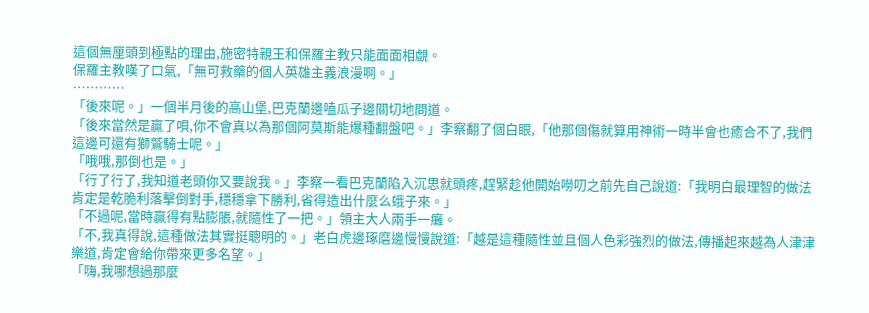這個無厘頭到極點的理由,施密特親王和保羅主教只能面面相覷。
保羅主教嘆了口氣,「無可救藥的個人英雄主義浪漫啊。」
…………
「後來呢。」一個半月後的高山堡,巴克蘭邊嗑瓜子邊關切地問道。
「後來當然是贏了唄,你不會真以為那個阿莫斯能爆種翻盤吧。」李察翻了個白眼,「他那個傷就算用神術一時半會也癒合不了,我們這邊可還有獅鷲騎士呢。」
「哦哦,那倒也是。」
「行了行了,我知道老頭你又要說我。」李察一看巴克蘭陷入沉思就頭疼,趕緊趁他開始嘮叨之前先自己說道:「我明白最理智的做法肯定是乾脆利落擊倒對手,穩穩拿下勝利,省得造出什麼么蛾子來。」
「不過呢,當時贏得有點膨脹,就隨性了一把。」領主大人兩手一癱。
「不,我真得說,這種做法其實挺聰明的。」老白虎邊琢磨邊慢慢說道:「越是這種隨性並且個人色彩強烈的做法,傳播起來越為人津津樂道,肯定會給你帶來更多名望。」
「嗨,我哪想過那麼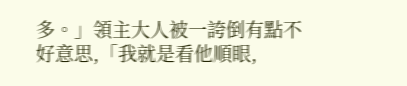多。」領主大人被一誇倒有點不好意思,「我就是看他順眼,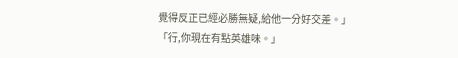覺得反正已經必勝無疑,給他一分好交差。」
「行,你現在有點英雄味。」